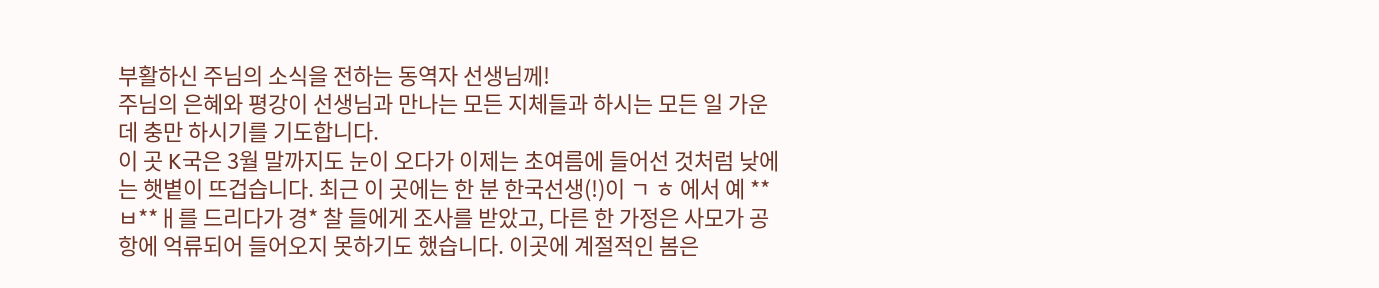부활하신 주님의 소식을 전하는 동역자 선생님께!
주님의 은혜와 평강이 선생님과 만나는 모든 지체들과 하시는 모든 일 가운데 충만 하시기를 기도합니다.
이 곳 K국은 3월 말까지도 눈이 오다가 이제는 초여름에 들어선 것처럼 낮에는 햇볕이 뜨겁습니다. 최근 이 곳에는 한 분 한국선생(!)이 ㄱ ㅎ 에서 예 ** ㅂ**ㅐ를 드리다가 경* 찰 들에게 조사를 받았고, 다른 한 가정은 사모가 공항에 억류되어 들어오지 못하기도 했습니다. 이곳에 계절적인 봄은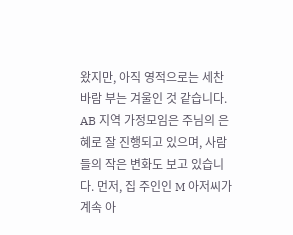왔지만, 아직 영적으로는 세찬 바람 부는 겨울인 것 같습니다.
AB 지역 가정모임은 주님의 은혜로 잘 진행되고 있으며, 사람들의 작은 변화도 보고 있습니다. 먼저, 집 주인인 M 아저씨가 계속 아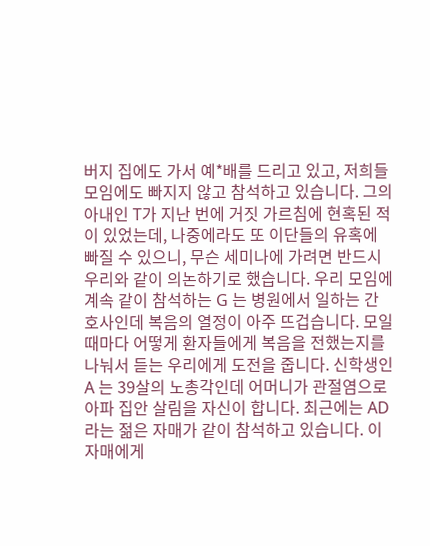버지 집에도 가서 예*배를 드리고 있고, 저희들 모임에도 빠지지 않고 참석하고 있습니다. 그의 아내인 T가 지난 번에 거짓 가르침에 현혹된 적이 있었는데, 나중에라도 또 이단들의 유혹에 빠질 수 있으니, 무슨 세미나에 가려면 반드시 우리와 같이 의논하기로 했습니다. 우리 모임에 계속 같이 참석하는 G 는 병원에서 일하는 간호사인데 복음의 열정이 아주 뜨겁습니다. 모일 때마다 어떻게 환자들에게 복음을 전했는지를 나눠서 듣는 우리에게 도전을 줍니다. 신학생인 A 는 39살의 노총각인데 어머니가 관절염으로 아파 집안 살림을 자신이 합니다. 최근에는 AD라는 젊은 자매가 같이 참석하고 있습니다. 이 자매에게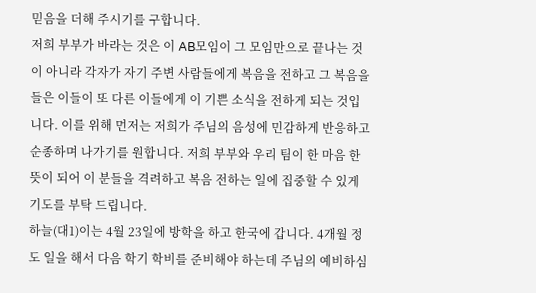믿음을 더해 주시기를 구합니다.
저희 부부가 바라는 것은 이 AB모임이 그 모임만으로 끝나는 것이 아니라 각자가 자기 주변 사람들에게 복음을 전하고 그 복음을 들은 이들이 또 다른 이들에게 이 기쁜 소식을 전하게 되는 것입니다. 이를 위해 먼저는 저희가 주님의 음성에 민감하게 반응하고 순종하며 나가기를 원합니다. 저희 부부와 우리 팀이 한 마음 한 뜻이 되어 이 분들을 격려하고 복음 전하는 일에 집중할 수 있게 기도를 부탁 드립니다.
하늘(대1)이는 4월 23일에 방학을 하고 한국에 갑니다. 4개월 정도 일을 해서 다음 학기 학비를 준비해야 하는데 주님의 예비하심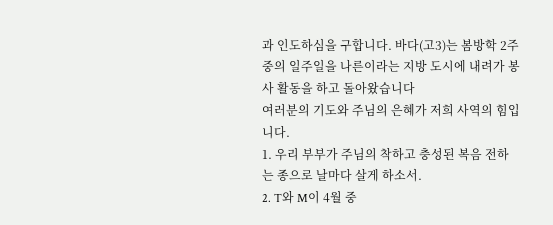과 인도하심을 구합니다. 바다(고3)는 봄방학 2주 중의 일주일을 나른이라는 지방 도시에 내려가 봉사 활동을 하고 돌아왔습니다
여러분의 기도와 주님의 은혜가 저희 사역의 힘입니다.
1. 우리 부부가 주님의 착하고 충성된 복음 전하는 종으로 날마다 살게 하소서.
2. T와 M이 4월 중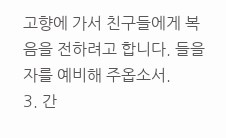고향에 가서 친구들에게 복음을 전하려고 합니다. 들을 자를 예비해 주옵소서.
3. 간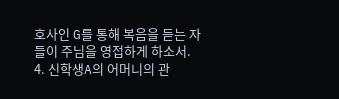호사인 G를 통해 복음을 듣는 자들이 주님을 영접하게 하소서.
4. 신학생A의 어머니의 관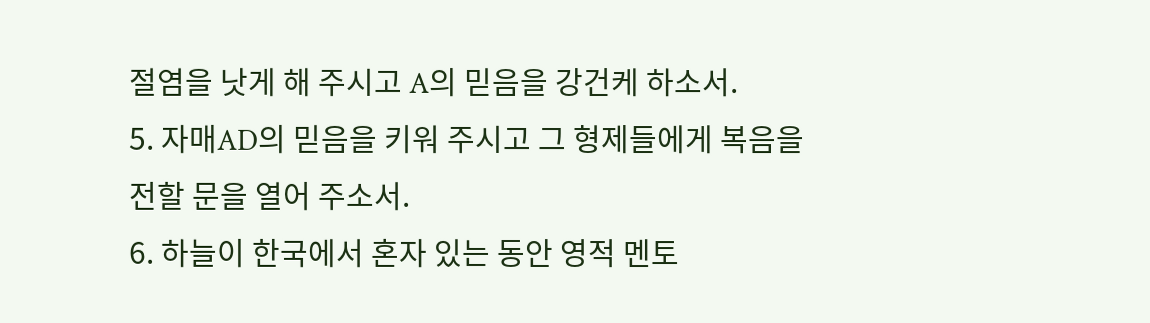절염을 낫게 해 주시고 A의 믿음을 강건케 하소서.
5. 자매AD의 믿음을 키워 주시고 그 형제들에게 복음을 전할 문을 열어 주소서.
6. 하늘이 한국에서 혼자 있는 동안 영적 멘토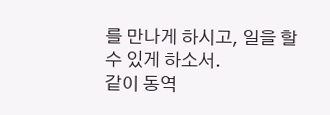를 만나게 하시고, 일을 할 수 있게 하소서.
같이 동역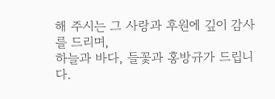해 주시는 그 사랑과 후원에 깊이 감사를 드리며,
하늘과 바다, 들꽃과 홍방규가 드립니다.